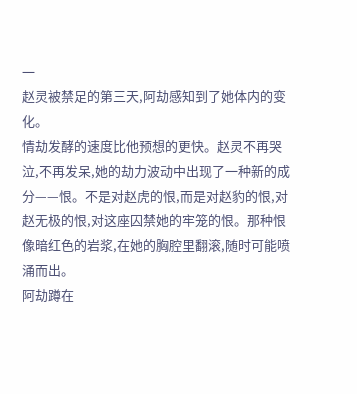一
赵灵被禁足的第三天,阿劫感知到了她体内的变化。
情劫发酵的速度比他预想的更快。赵灵不再哭泣,不再发呆,她的劫力波动中出现了一种新的成分——恨。不是对赵虎的恨,而是对赵豹的恨,对赵无极的恨,对这座囚禁她的牢笼的恨。那种恨像暗红色的岩浆,在她的胸腔里翻滚,随时可能喷涌而出。
阿劫蹲在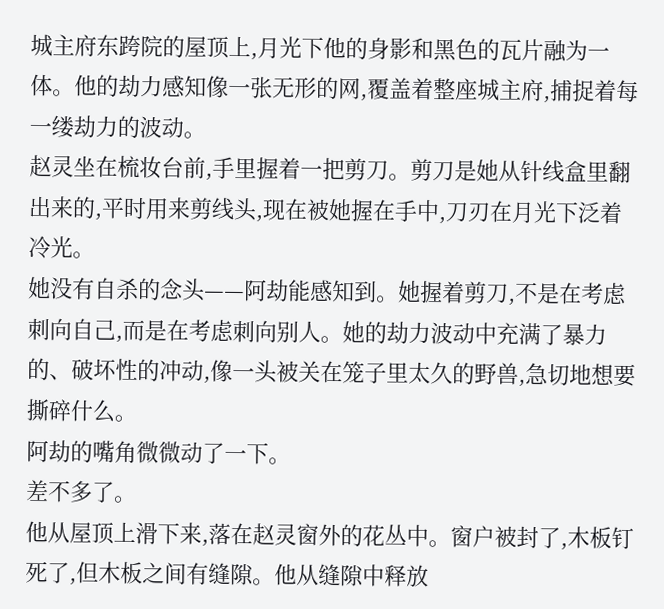城主府东跨院的屋顶上,月光下他的身影和黑色的瓦片融为一体。他的劫力感知像一张无形的网,覆盖着整座城主府,捕捉着每一缕劫力的波动。
赵灵坐在梳妆台前,手里握着一把剪刀。剪刀是她从针线盒里翻出来的,平时用来剪线头,现在被她握在手中,刀刃在月光下泛着冷光。
她没有自杀的念头——阿劫能感知到。她握着剪刀,不是在考虑刺向自己,而是在考虑刺向别人。她的劫力波动中充满了暴力的、破坏性的冲动,像一头被关在笼子里太久的野兽,急切地想要撕碎什么。
阿劫的嘴角微微动了一下。
差不多了。
他从屋顶上滑下来,落在赵灵窗外的花丛中。窗户被封了,木板钉死了,但木板之间有缝隙。他从缝隙中释放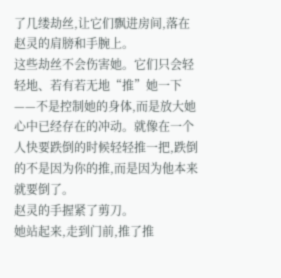了几缕劫丝,让它们飘进房间,落在赵灵的肩膀和手腕上。
这些劫丝不会伤害她。它们只会轻轻地、若有若无地“推”她一下——不是控制她的身体,而是放大她心中已经存在的冲动。就像在一个人快要跌倒的时候轻轻推一把,跌倒的不是因为你的推,而是因为他本来就要倒了。
赵灵的手握紧了剪刀。
她站起来,走到门前,推了推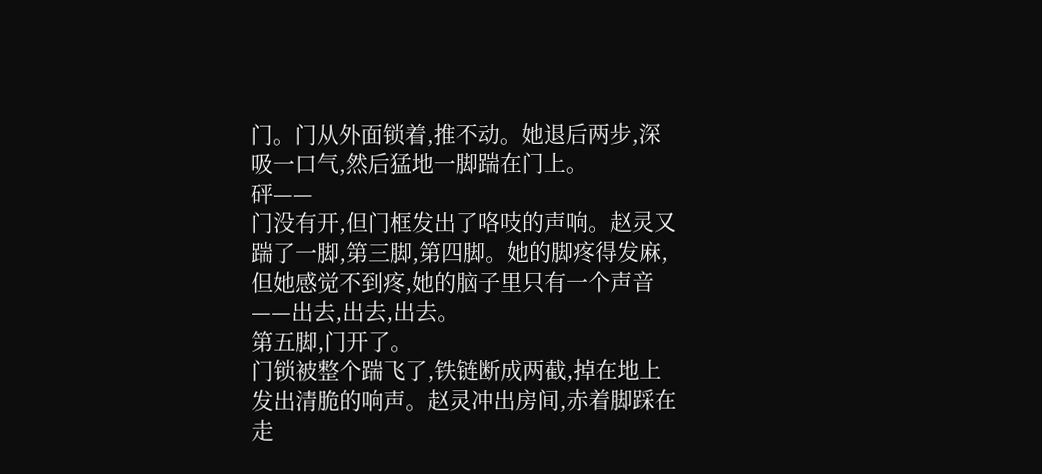门。门从外面锁着,推不动。她退后两步,深吸一口气,然后猛地一脚踹在门上。
砰——
门没有开,但门框发出了咯吱的声响。赵灵又踹了一脚,第三脚,第四脚。她的脚疼得发麻,但她感觉不到疼,她的脑子里只有一个声音——出去,出去,出去。
第五脚,门开了。
门锁被整个踹飞了,铁链断成两截,掉在地上发出清脆的响声。赵灵冲出房间,赤着脚踩在走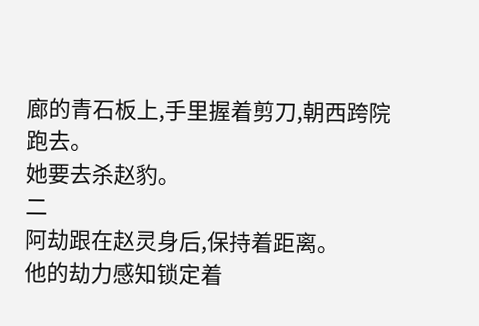廊的青石板上,手里握着剪刀,朝西跨院跑去。
她要去杀赵豹。
二
阿劫跟在赵灵身后,保持着距离。
他的劫力感知锁定着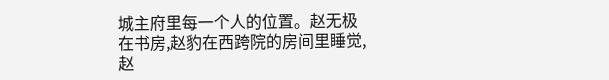城主府里每一个人的位置。赵无极在书房,赵豹在西跨院的房间里睡觉,赵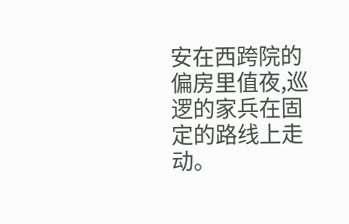安在西跨院的偏房里值夜,巡逻的家兵在固定的路线上走动。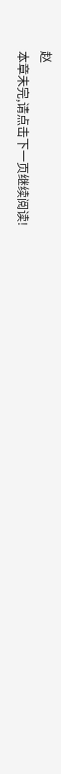赵
本章未完,请点击下一页继续阅读!